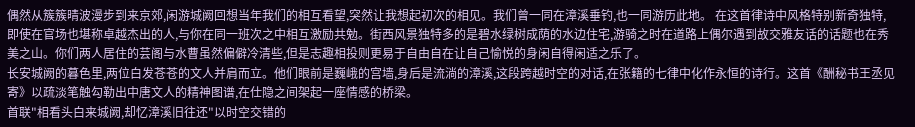偶然从簇簇晴波漫步到来京郊,闲游城阙回想当年我们的相互看望,突然让我想起初次的相见。我们曾一同在漳溪垂钓,也一同游历此地。 在这首律诗中风格特别新奇独特,即使在官场也堪称卓越杰出的人,与你在同一班次之中相互激励共勉。街西风景独特多的是碧水绿树成荫的水边住宅,游骑之时在道路上偶尔遇到故交雅友话的话题也在秀美之山。你们两人居住的芸阁与水曹虽然偏僻冷清些,但是志趣相投则更易于自由自在让自己愉悦的身闲自得闲适之乐了。
长安城阙的暮色里,两位白发苍苍的文人并肩而立。他们眼前是巍峨的宫墙,身后是流淌的漳溪,这段跨越时空的对话,在张籍的七律中化作永恒的诗行。这首《酬秘书王丞见寄》以疏淡笔触勾勒出中唐文人的精神图谱,在仕隐之间架起一座情感的桥梁。
首联"相看头白来城阙,却忆漳溪旧往还"以时空交错的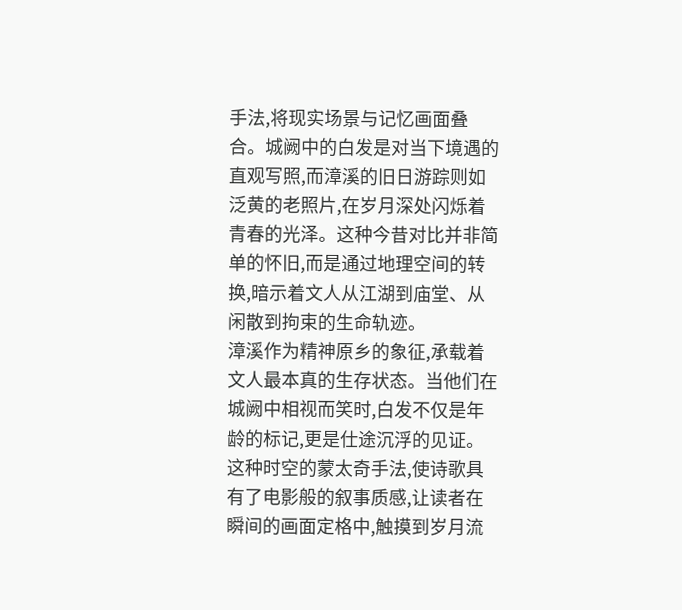手法,将现实场景与记忆画面叠合。城阙中的白发是对当下境遇的直观写照,而漳溪的旧日游踪则如泛黄的老照片,在岁月深处闪烁着青春的光泽。这种今昔对比并非简单的怀旧,而是通过地理空间的转换,暗示着文人从江湖到庙堂、从闲散到拘束的生命轨迹。
漳溪作为精神原乡的象征,承载着文人最本真的生存状态。当他们在城阙中相视而笑时,白发不仅是年龄的标记,更是仕途沉浮的见证。这种时空的蒙太奇手法,使诗歌具有了电影般的叙事质感,让读者在瞬间的画面定格中,触摸到岁月流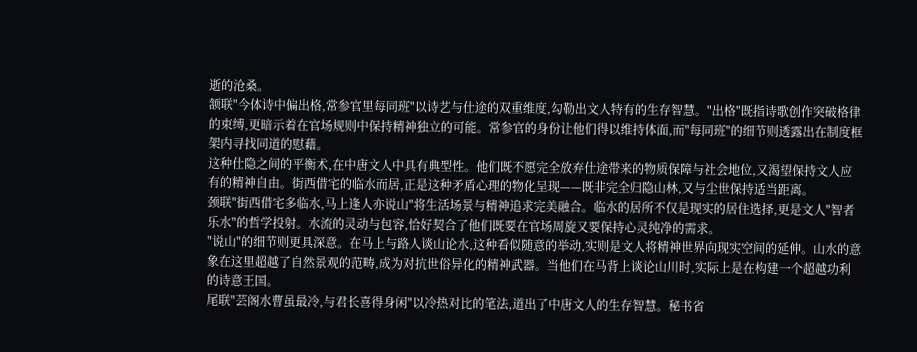逝的沧桑。
颔联"今体诗中偏出格,常参官里每同班"以诗艺与仕途的双重维度,勾勒出文人特有的生存智慧。"出格"既指诗歌创作突破格律的束缚,更暗示着在官场规则中保持精神独立的可能。常参官的身份让他们得以维持体面,而"每同班"的细节则透露出在制度框架内寻找同道的慰藉。
这种仕隐之间的平衡术,在中唐文人中具有典型性。他们既不愿完全放弃仕途带来的物质保障与社会地位,又渴望保持文人应有的精神自由。街西借宅的临水而居,正是这种矛盾心理的物化呈现——既非完全归隐山林,又与尘世保持适当距离。
颈联"街西借宅多临水,马上逢人亦说山"将生活场景与精神追求完美融合。临水的居所不仅是现实的居住选择,更是文人"智者乐水"的哲学投射。水流的灵动与包容,恰好契合了他们既要在官场周旋又要保持心灵纯净的需求。
"说山"的细节则更具深意。在马上与路人谈山论水,这种看似随意的举动,实则是文人将精神世界向现实空间的延伸。山水的意象在这里超越了自然景观的范畴,成为对抗世俗异化的精神武器。当他们在马背上谈论山川时,实际上是在构建一个超越功利的诗意王国。
尾联"芸阁水曹虽最冷,与君长喜得身闲"以冷热对比的笔法,道出了中唐文人的生存智慧。秘书省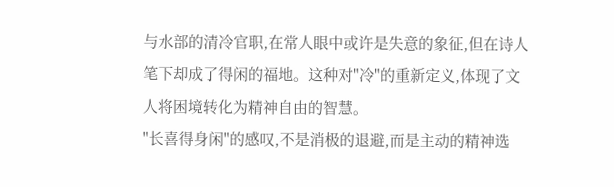与水部的清冷官职,在常人眼中或许是失意的象征,但在诗人笔下却成了得闲的福地。这种对"冷"的重新定义,体现了文人将困境转化为精神自由的智慧。
"长喜得身闲"的感叹,不是消极的退避,而是主动的精神选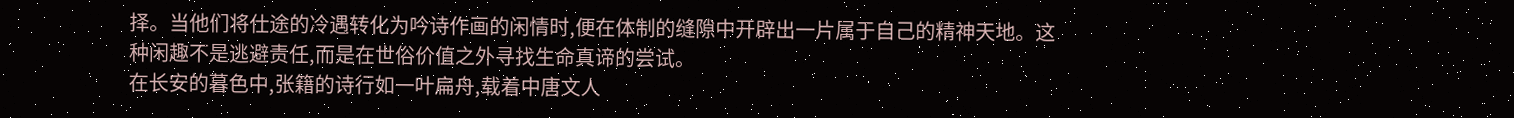择。当他们将仕途的冷遇转化为吟诗作画的闲情时,便在体制的缝隙中开辟出一片属于自己的精神天地。这种闲趣不是逃避责任,而是在世俗价值之外寻找生命真谛的尝试。
在长安的暮色中,张籍的诗行如一叶扁舟,载着中唐文人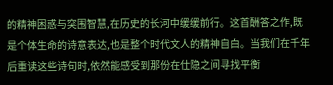的精神困惑与突围智慧,在历史的长河中缓缓前行。这首酬答之作,既是个体生命的诗意表达,也是整个时代文人的精神自白。当我们在千年后重读这些诗句时,依然能感受到那份在仕隐之间寻找平衡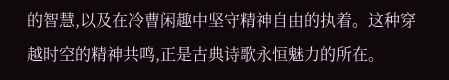的智慧,以及在冷曹闲趣中坚守精神自由的执着。这种穿越时空的精神共鸣,正是古典诗歌永恒魅力的所在。